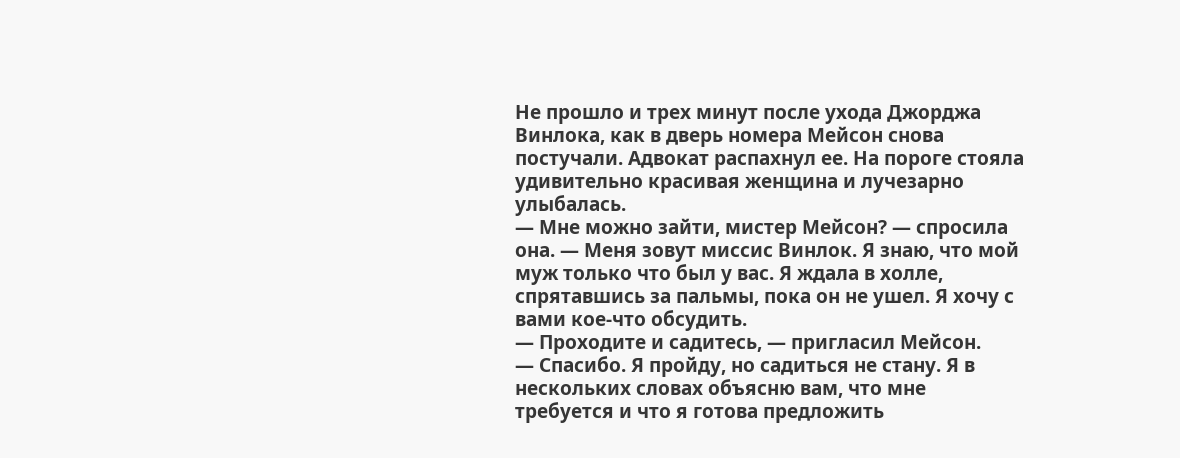Не прошло и трех минут после ухода Джорджа Винлока, как в дверь номера Мейсон снова постучали. Адвокат распахнул ее. На пороге стояла удивительно красивая женщина и лучезарно улыбалась.
— Мне можно зайти, мистер Мейсон? — спросила она. — Меня зовут миссис Винлок. Я знаю, что мой муж только что был у вас. Я ждала в холле, спрятавшись за пальмы, пока он не ушел. Я хочу с вами кое-что обсудить.
— Проходите и садитесь, — пригласил Мейсон.
— Спасибо. Я пройду, но садиться не стану. Я в нескольких словах объясню вам, что мне требуется и что я готова предложить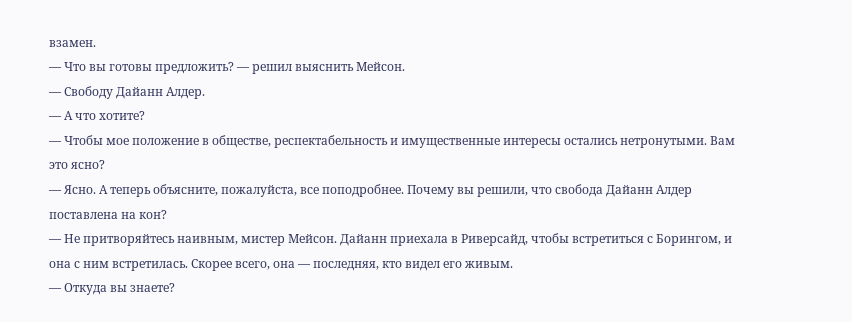взамен.
— Что вы готовы предложить? — решил выяснить Мейсон.
— Свободу Дайанн Алдер.
— А что хотите?
— Чтобы мое положение в обществе, респектабельность и имущественные интересы остались нетронутыми. Вам это ясно?
— Ясно. А теперь объясните, пожалуйста, все поподробнее. Почему вы решили, что свобода Дайанн Алдер поставлена на кон?
— Не притворяйтесь наивным, мистер Мейсон. Дайанн приехала в Риверсайд, чтобы встретиться с Борингом, и она с ним встретилась. Скорее всего, она — последняя, кто видел его живым.
— Откуда вы знаете?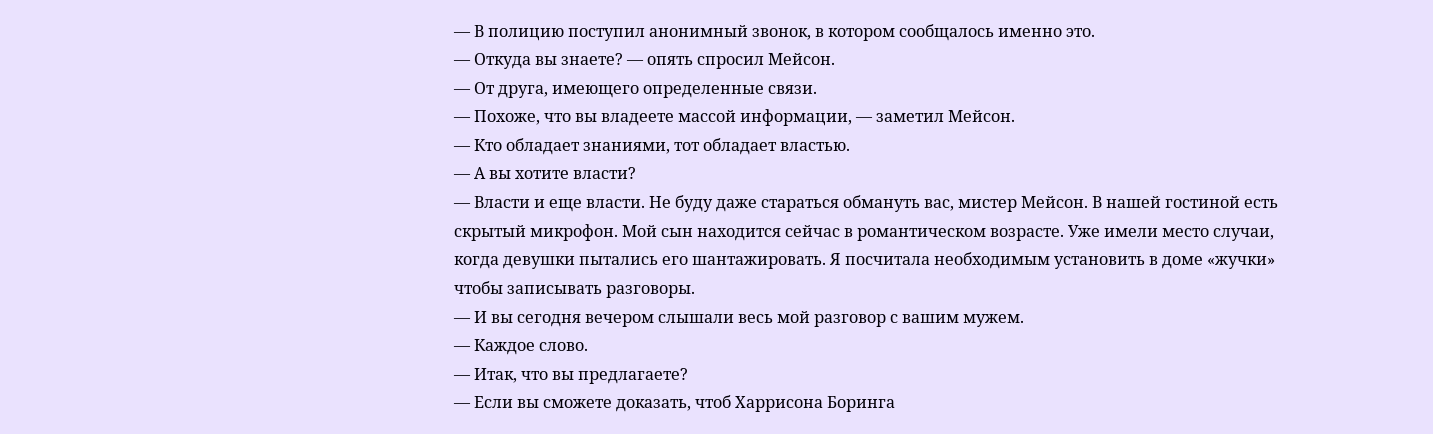— В полицию поступил анонимный звонок, в котором сообщалось именно это.
— Откуда вы знаете? — опять спросил Мейсон.
— От друга, имеющего определенные связи.
— Похоже, что вы владеете массой информации, — заметил Мейсон.
— Кто обладает знаниями, тот обладает властью.
— А вы хотите власти?
— Власти и еще власти. Не буду даже стараться обмануть вас, мистер Мейсон. В нашей гостиной есть скрытый микрофон. Мой сын находится сейчас в романтическом возрасте. Уже имели место случаи, когда девушки пытались его шантажировать. Я посчитала необходимым установить в доме «жучки» чтобы записывать разговоры.
— И вы сегодня вечером слышали весь мой разговор с вашим мужем.
— Каждое слово.
— Итак, что вы предлагаете?
— Если вы сможете доказать, чтоб Харрисона Боринга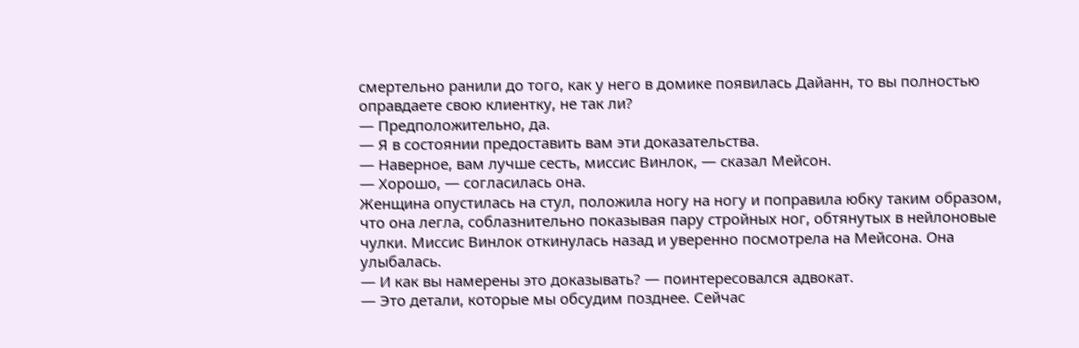смертельно ранили до того, как у него в домике появилась Дайанн, то вы полностью оправдаете свою клиентку, не так ли?
— Предположительно, да.
— Я в состоянии предоставить вам эти доказательства.
— Наверное, вам лучше сесть, миссис Винлок, — сказал Мейсон.
— Хорошо, — согласилась она.
Женщина опустилась на стул, положила ногу на ногу и поправила юбку таким образом, что она легла, соблазнительно показывая пару стройных ног, обтянутых в нейлоновые чулки. Миссис Винлок откинулась назад и уверенно посмотрела на Мейсона. Она улыбалась.
— И как вы намерены это доказывать? — поинтересовался адвокат.
— Это детали, которые мы обсудим позднее. Сейчас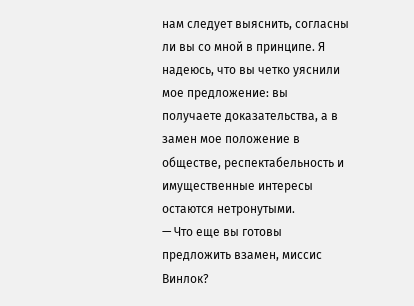нам следует выяснить, согласны ли вы со мной в принципе. Я надеюсь, что вы четко уяснили мое предложение: вы получаете доказательства, а в замен мое положение в обществе, респектабельность и имущественные интересы остаются нетронутыми.
— Что еще вы готовы предложить взамен, миссис Винлок?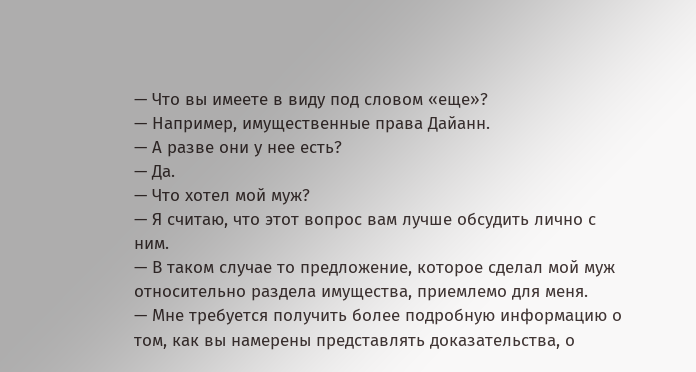— Что вы имеете в виду под словом «еще»?
— Например, имущественные права Дайанн.
— А разве они у нее есть?
— Да.
— Что хотел мой муж?
— Я считаю, что этот вопрос вам лучше обсудить лично с ним.
— В таком случае то предложение, которое сделал мой муж относительно раздела имущества, приемлемо для меня.
— Мне требуется получить более подробную информацию о том, как вы намерены представлять доказательства, о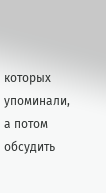которых упоминали, а потом обсудить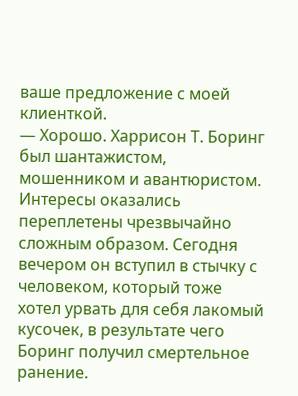ваше предложение с моей клиенткой.
— Хорошо. Харрисон Т. Боринг был шантажистом, мошенником и авантюристом. Интересы оказались переплетены чрезвычайно сложным образом. Сегодня вечером он вступил в стычку с человеком, который тоже хотел урвать для себя лакомый кусочек, в результате чего Боринг получил смертельное ранение.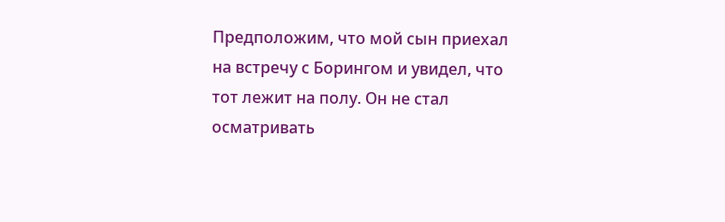Предположим, что мой сын приехал на встречу с Борингом и увидел, что тот лежит на полу. Он не стал осматривать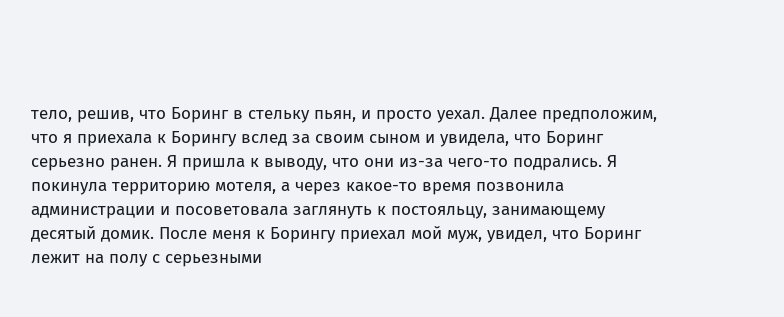тело, решив, что Боринг в стельку пьян, и просто уехал. Далее предположим, что я приехала к Борингу вслед за своим сыном и увидела, что Боринг серьезно ранен. Я пришла к выводу, что они из-за чего-то подрались. Я покинула территорию мотеля, а через какое-то время позвонила администрации и посоветовала заглянуть к постояльцу, занимающему десятый домик. После меня к Борингу приехал мой муж, увидел, что Боринг лежит на полу с серьезными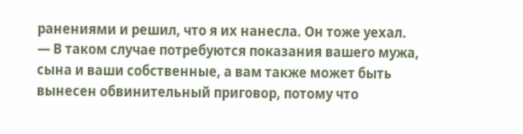ранениями и решил, что я их нанесла. Он тоже уехал.
— В таком случае потребуются показания вашего мужа, сына и ваши собственные, а вам также может быть вынесен обвинительный приговор, потому что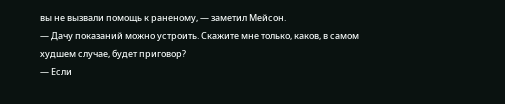вы не вызвали помощь к раненому, — заметил Мейсон.
— Дачу показаний можно устроить. Скажите мне только, каков, в самом худшем случае, будет приговор?
— Если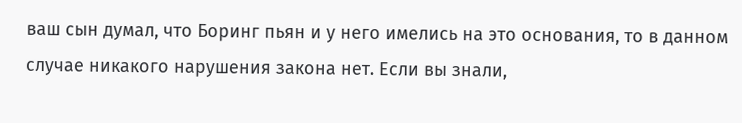ваш сын думал, что Боринг пьян и у него имелись на это основания, то в данном случае никакого нарушения закона нет. Если вы знали,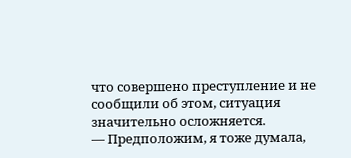что совершено преступление и не сообщили об этом, ситуация значительно осложняется.
— Предположим, я тоже думала,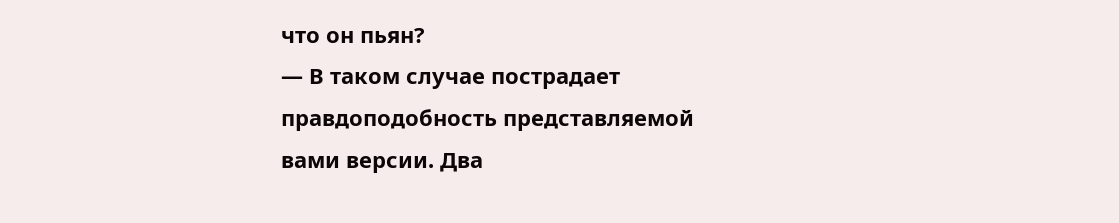что он пьян?
— В таком случае пострадает правдоподобность представляемой вами версии. Два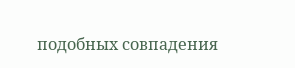подобных совпадения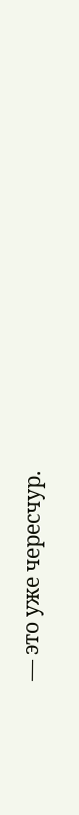— это уже чересчур.